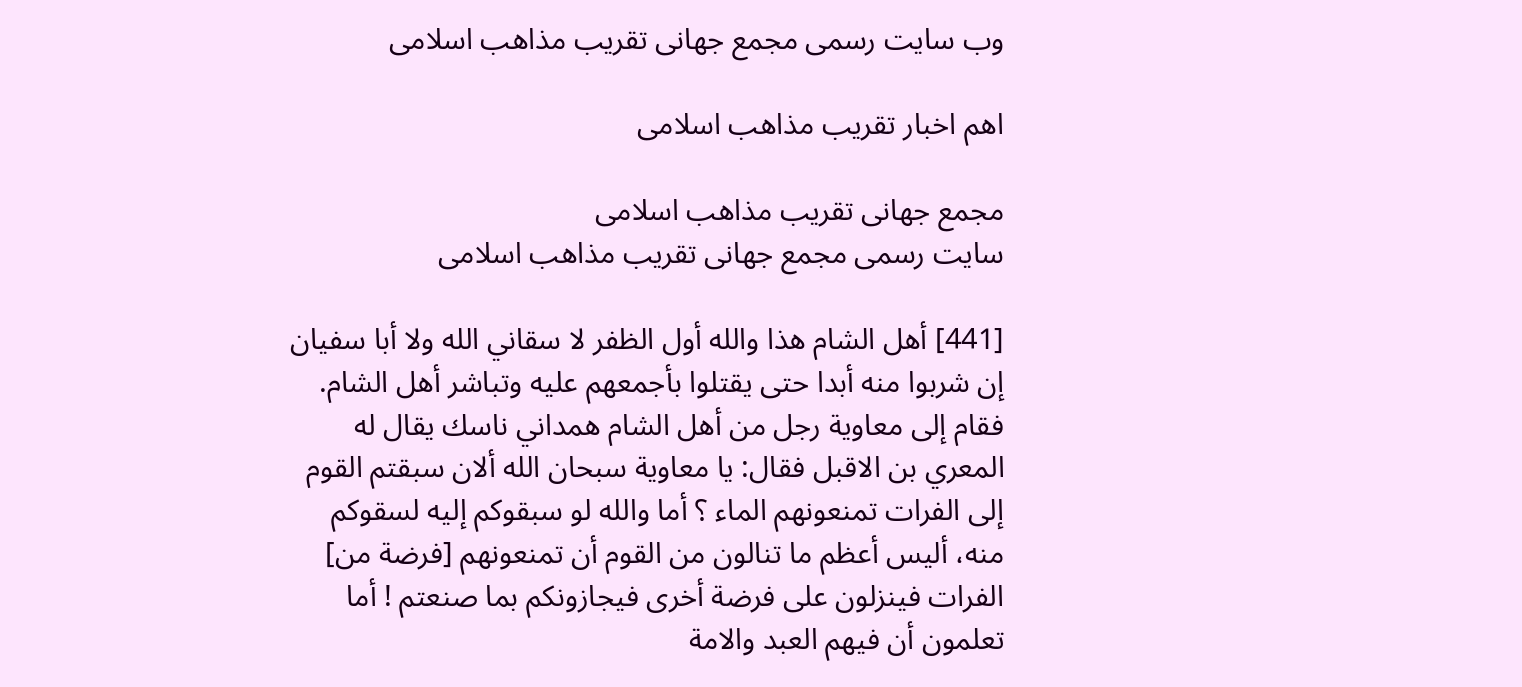وب سایت رسمی مجمع جهانى تقريب مذاهب اسلامى

اهم اخبار تقریب مذاهب اسلامی

مجمع جهانى تقريب مذاهب اسلامى
سایت رسمی مجمع جهانى تقريب مذاهب اسلامى

[441] أهل الشام هذا والله أول الظفر لا سقاني الله ولا أبا سفيان إن شربوا منه أبدا حتى يقتلوا بأجمعهم عليه وتباشر أهل الشام. فقام إلى معاوية رجل من أهل الشام همداني ناسك يقال له المعري بن الاقبل فقال: يا معاوية سبحان الله ألان سبقتم القوم إلى الفرات تمنعونهم الماء ؟ أما والله لو سبقوكم إليه لسقوكم منه، أليس أعظم ما تنالون من القوم أن تمنعونهم [فرضة من] الفرات فينزلون على فرضة أخرى فيجازونكم بما صنعتم ! أما تعلمون أن فيهم العبد والامة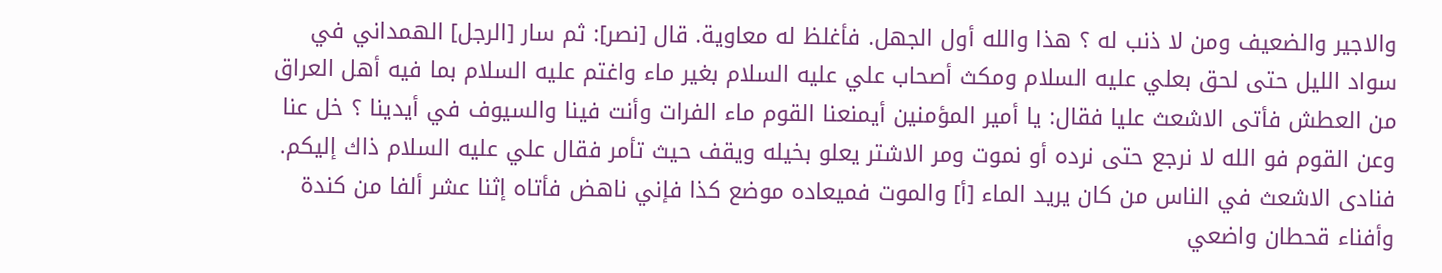والاجير والضعيف ومن لا ذنب له ؟ هذا والله أول الجهل. فأغلظ له معاوية. قال [نصر]: ثم سار [الرجل] الهمداني في سواد الليل حتى لحق بعلي عليه السلام ومكث أصحاب علي عليه السلام بغير ماء واغتم عليه السلام بما فيه أهل العراق من العطش فأتى الاشعث عليا فقال: يا أمير المؤمنين أيمنعنا القوم ماء الفرات وأنت فينا والسيوف في أيدينا ؟ خل عنا وعن القوم فو الله لا نرجع حتى نرده أو نموت ومر الاشتر يعلو بخيله ويقف حيث تأمر فقال علي عليه السلام ذاك إليكم. فنادى الاشعث في الناس من كان يريد الماء [أ] والموت فميعاده موضع كذا فإني ناهض فأتاه إثنا عشر ألفا من كندة وأفناء قحطان واضعي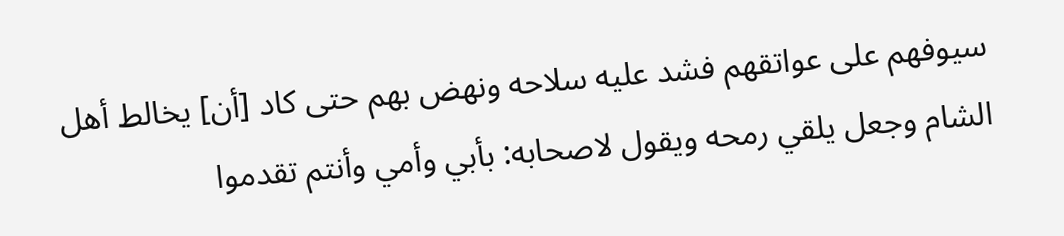سيوفهم على عواتقهم فشد عليه سلاحه ونهض بهم حتى كاد [أن] يخالط أهل الشام وجعل يلقي رمحه ويقول لاصحابه: بأبي وأمي وأنتم تقدموا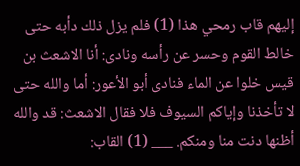إليهم قاب رمحي هذا (1) فلم يزل ذلك دأبه حتى خالط القوم وحسر عن رأسه ونادى: أنا الاشعث بن قيس خلوا عن الماء فنادى أبو الأعور: أما والله حتى لا تأخذنا وإياكم السيوف فلا فقال الاشعث: قد والله أظنها دنت منا ومنكم. ___ (1) القاب: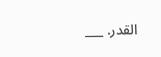القدر. ___